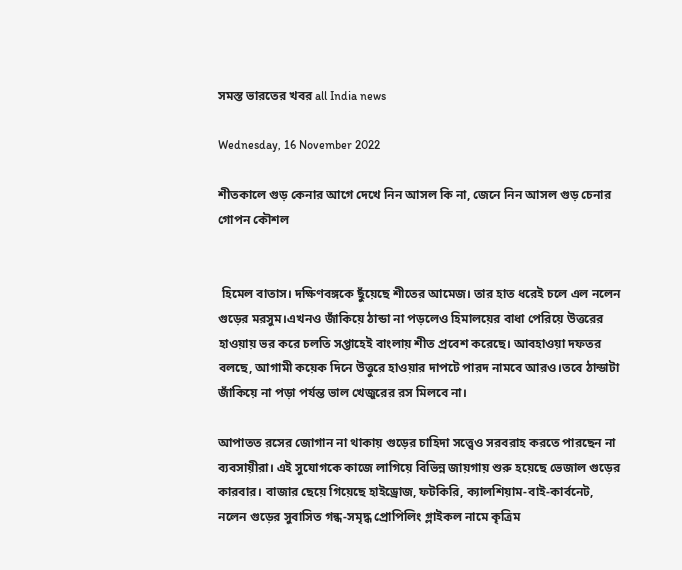সমস্ত ভারতের খবর all India news

Wednesday, 16 November 2022

শীতকালে গুড় কেনার আগে দেখে নিন আসল কি না, জেনে নিন আসল গুড় চেনার গোপন কৌশল


 হিমেল বাতাস। দক্ষিণবঙ্গকে ছুঁয়েছে শীতের আমেজ। তার হাত ধরেই চলে এল নলেন গুড়ের মরসুম।এখনও জাঁকিয়ে ঠান্ডা না পড়লেও হিমালয়ের বাধা পেরিয়ে উত্তরের হাওয়ায় ভর করে চলতি সপ্তাহেই বাংলায় শীত প্রবেশ করেছে। আবহাওয়া দফতর বলছে, আগামী কয়েক দিনে উত্তুরে হাওয়ার দাপটে পারদ নামবে আরও।তবে ঠান্ডাটা জাঁকিয়ে না পড়া পর্যন্ত ভাল খেজুরের রস মিলবে না।

আপাতত রসের জোগান না থাকায় গুড়ের চাহিদা সত্ত্বেও সরবরাহ করতে পারছেন না ব্যবসায়ীরা। এই সুযোগকে কাজে লাগিয়ে বিভিন্ন জায়গায় শুরু হয়েছে ভেজাল গুড়ের কারবার। বাজার ছেয়ে গিয়েছে হাইড্রোজ, ফটকিরি, ক্যালশিয়াম-বাই-কার্বনেট, নলেন গুড়ের সুবাসিত গন্ধ-সমৃদ্ধ প্রোপিলিং গ্লাইকল নামে কৃত্রিম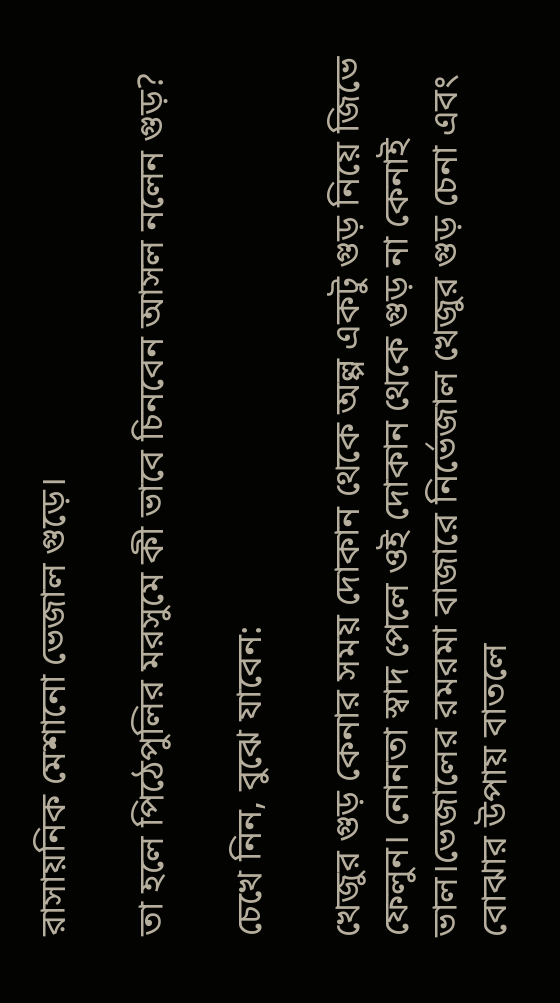রাসায়নিক মেশানো ভেজাল গুড়ে।

তা হলে পিঠেপুলির মরসুমে কী ভাবে চিনবেন আসল নলেন গুড়?

চেখে নিন, বুঝে যাবেন:

খেজুর গুড় কেনার সময় দোকান থেকে অল্প একটু গুড় নিয়ে জিভে ফেলুন। নোনতা স্বাদ পেলে ওই দোকান থেকে গুড় না কেনাই ভাল।ভেজালের রমরমা বাজারে নির্ভেজাল খেজুর গুড় চেনা এবং বোঝার উপায় বাতলে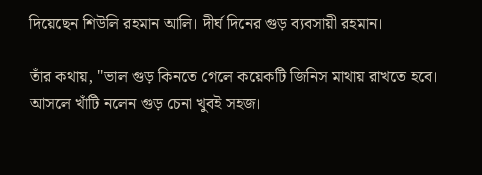দিয়েছেন শিউলি রহমান আলি। দীর্ঘ দিনের গুড় ব্যবসায়ী রহমান।

তাঁর কথায়, ''ভাল গুড় কিনতে গেলে কয়েকটি জিনিস মাথায় রাখতে হবে। আসলে খাঁটি নলেন গুড় চেনা খুবই সহজ।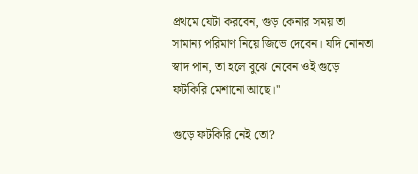প্রথমে যেটা করবেন, গুড় কেনার সময় তা সামান্য পরিমাণ নিয়ে জিভে দেবেন। যদি নোনতা স্বাদ পান, তা হলে বুঝে নেবেন ওই গুড়ে ফটকিরি মেশানো আছে।''

গুড়ে ফটকিরি নেই তো?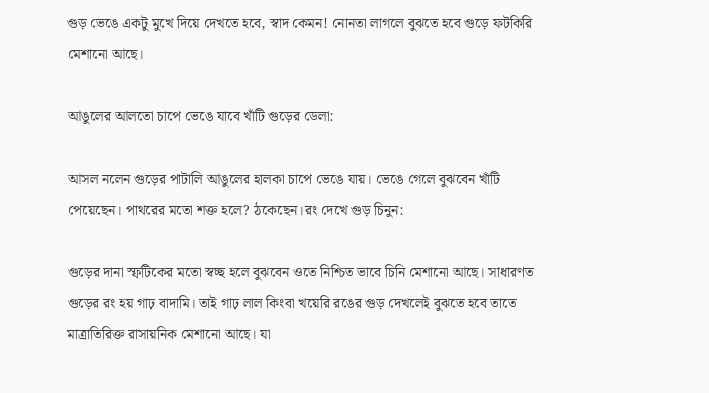গুড় ভেঙে একটু মুখে দিয়ে দেখতে হবে, স্বাদ কেমন! নোনতা লাগলে বুঝতে হবে গুড়ে ফটকিরি মেশানো আছে।

আঙুলের আলতো চাপে ভেঙে যাবে খাঁটি গুড়ের ডেলা:

আসল নলেন গুড়ের পাটালি আঙুলের হালকা চাপে ভেঙে যায়। ভেঙে গেলে বুঝবেন খাঁটি পেয়েছেন। পাথরের মতো শক্ত হলে? ঠকেছেন।রং দেখে গুড় চিনুন:

গুড়ের দানা স্ফটিকের মতো স্বচ্ছ হলে বুঝবেন ওতে নিশ্চিত ভাবে চিনি মেশানো আছে। সাধারণত গুড়ের রং হয় গাঢ় বাদামি। তাই গাঢ় লাল কিংবা খয়েরি রঙের গুড় দেখলেই বুঝতে হবে তাতে মাত্রাতিরিক্ত রাসায়নিক মেশানো আছে। যা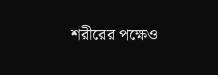শরীরের পক্ষেও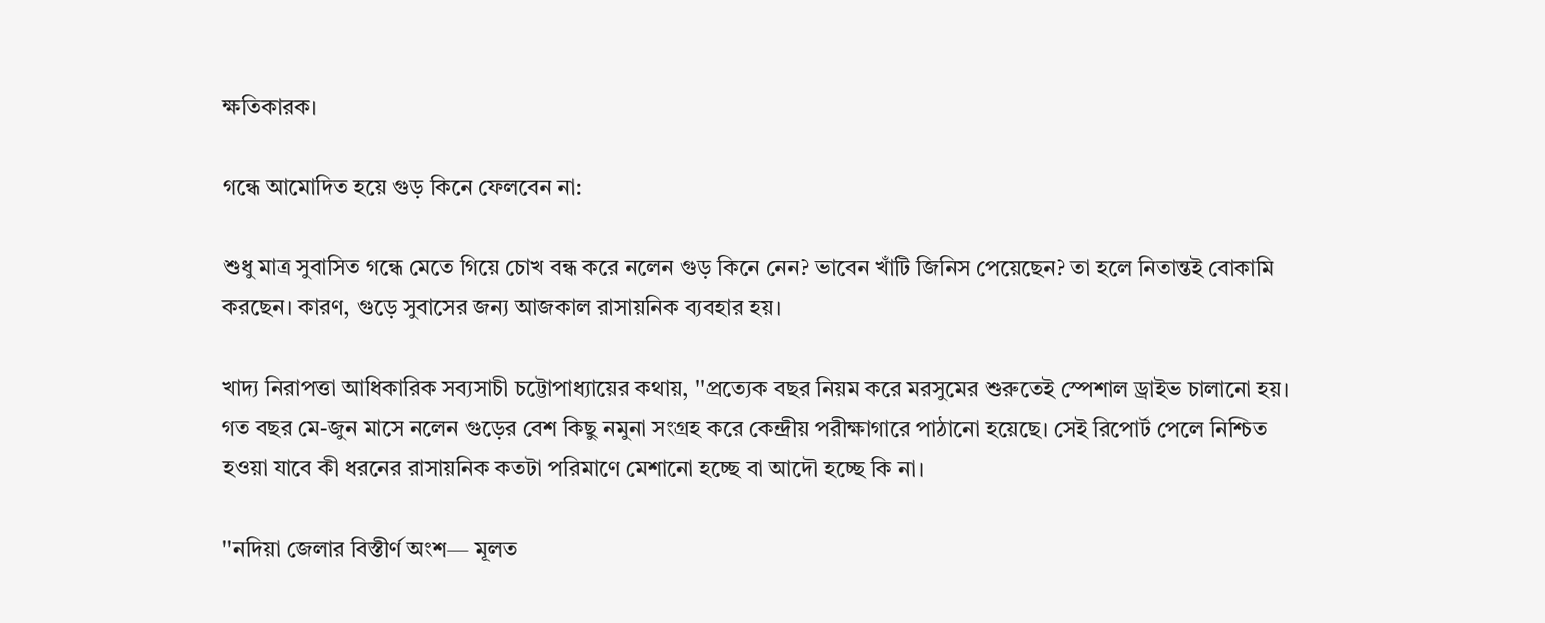ক্ষতিকারক।

গন্ধে আমোদিত হয়ে গুড় কিনে ফেলবেন না:

শুধু মাত্র সুবাসিত গন্ধে মেতে গিয়ে চোখ বন্ধ করে নলেন গুড় কিনে নেন? ভাবেন খাঁটি জিনিস পেয়েছেন? তা হলে নিতান্তই বোকামি করছেন। কারণ, গুড়ে সুবাসের জন্য আজকাল রাসায়নিক ব্যবহার হয়।

খাদ্য নিরাপত্তা আধিকারিক সব্যসাচী চট্টোপাধ্যায়ের কথায়, ''প্রত্যেক বছর নিয়ম করে মরসুমের শুরুতেই স্পেশাল ড্রাইভ চালানো হয়। গত বছর মে-জুন মাসে নলেন গুড়ের বেশ কিছু নমুনা সংগ্রহ করে কেন্দ্রীয় পরীক্ষাগারে পাঠানো হয়েছে। সেই রিপোর্ট পেলে নিশ্চিত হওয়া যাবে কী ধরনের রাসায়নিক কতটা পরিমাণে মেশানো হচ্ছে বা আদৌ হচ্ছে কি না।

''নদিয়া জেলার বিস্তীর্ণ অংশ— মূলত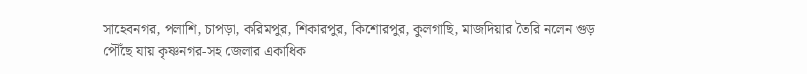সাহেবনগর, পলাশি, চাপড়া, করিমপুর, শিকারপুর, কিশোরপুর, কুলগাছি, মাজদিয়ার তৈরি নলেন গুড় পৌঁছে যায় কৃষ্ণনগর-সহ জেলার একাধিক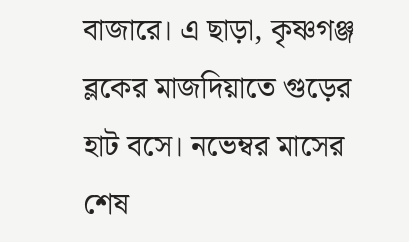বাজারে। এ ছাড়া, কৃষ্ণগঞ্জ ব্লকের মাজদিয়াতে গুড়ের হাট বসে। নভেম্বর মাসের শেষ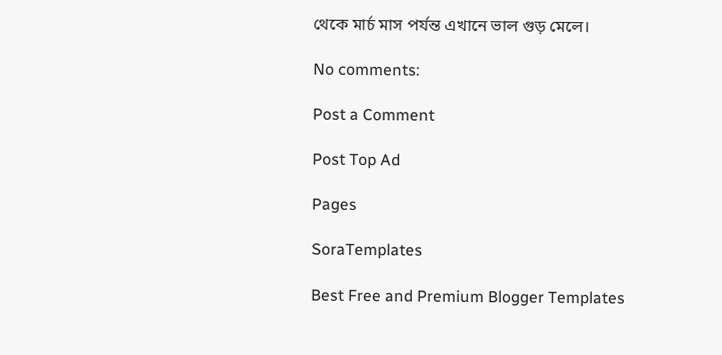থেকে মার্চ মাস পর্যন্ত এখানে ভাল গুড় মেলে।

No comments:

Post a Comment

Post Top Ad

Pages

SoraTemplates

Best Free and Premium Blogger Templates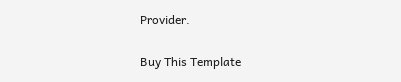Provider.

Buy This Template